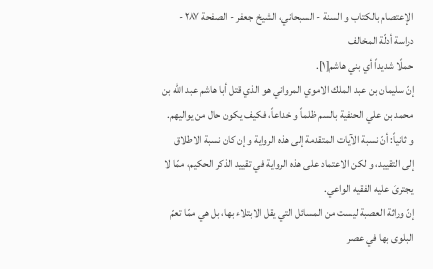الإعتصام بالكتاب و السنة - السبحاني، الشيخ جعفر - الصفحة ٢٨٧ - دراسة أدلّة المخالف
حملًا شديداً أي بني هاشم[١].
إنّ سليمان بن عبد الملك الاموي المرواني هو الذي قتل أبا هاشم عبد اللّه بن محمد بن علي الحنفية بالسم ظلماً و خداعاً، فكيف يكون حال من يواليهم.
و ثانياً: أنّ نسبة الآيات المتقدمة إلى هذه الرواية و إن كان نسبة الاطلاق إلى التقييد، و لكن الاعتماد على هذه الرواية في تقييد الذكر الحكيم، ممّا لا يجترىَ عليه الفقيه الواعي.
إنّ وراثة العصبة ليست من المسائل التي يقل الابتلاء بها، بل هي ممّا تعمّ البلوى بها في عصر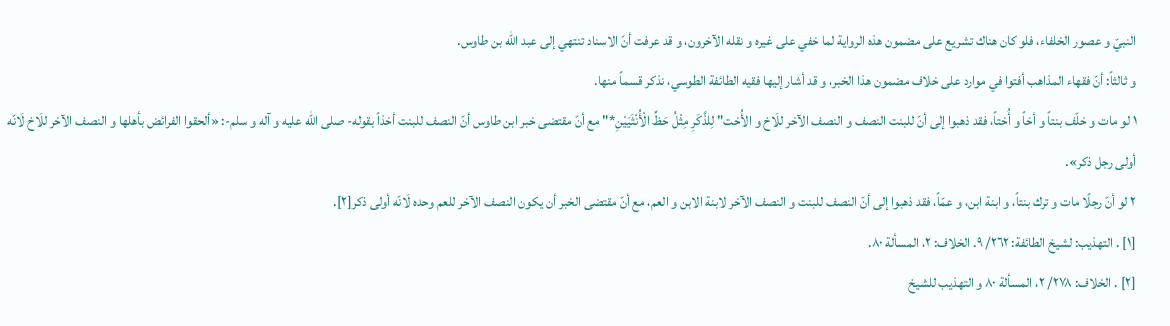النبيّ و عصور الخلفاء، فلو كان هناك تشريع على مضمون هذه الرواية لما خفي على غيره و نقله الآخرون، و قد عرفت أنّ الاسناد تنتهي إلى عبد اللّه بن طاوس.
و ثالثاً: أنّ فقهاء المذاهب أفتوا في موارد على خلاف مضمون هذا الخبر، و قد أشار إليها فقيه الطائفة الطوسي، نذكر قسماً منها.
١ لو مات و خلّف بنتاً و أخاً و أُختاً، فقد ذهبوا إلى أنّ للبنت النصف و النصف الآخر للَاخ و الأُخت" لِلذَّكَرِ مِثْلُ حَظِّ الْأُنْثَيَيْنِ*" مع أنّ مقتضى خبر ابن طاوس أنّ النصف للبنت أخذاً بقوله- صلى الله عليه و آله و سلم-: «ألحقوا الفرائض بأهلها و النصف الآخر للَاخ لَانّه أولى رجل ذكر».
٢ لو أنّ رجلًا مات و ترك بنتاً، و ابنة ابن، و عمّاً، فقد ذهبوا إلى أنّ النصف للبنت و النصف الآخر لابنة الابن و العم، مع أنّ مقتضى الخبر أن يكون النصف الآخر للعم وحده لَانّه أولى ذكر[٢].
[١] . التهذيب: لشيخ الطائفة: ٢٦٢/ ٩. الخلاف: ٢، المسألة ٨٠.
[٢] . الخلاف: ٢٧٨/ ٢، المسألة ٨٠ و التهذيب للشيخ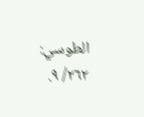الطوسي: ٢٦٢/ ٩.